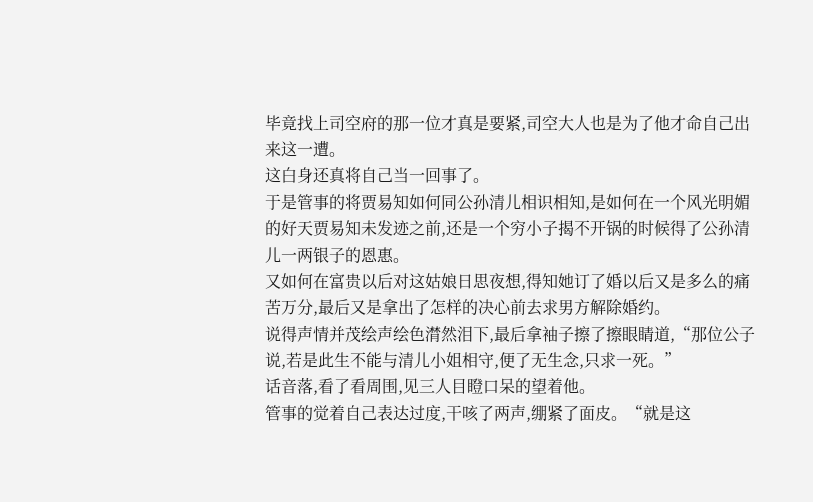毕竟找上司空府的那一位才真是要紧,司空大人也是为了他才命自己出来这一遭。
这白身还真将自己当一回事了。
于是管事的将贾易知如何同公孙清儿相识相知,是如何在一个风光明媚的好天贾易知未发迹之前,还是一个穷小子揭不开锅的时候得了公孙清儿一两银子的恩惠。
又如何在富贵以后对这姑娘日思夜想,得知她订了婚以后又是多么的痛苦万分,最后又是拿出了怎样的决心前去求男方解除婚约。
说得声情并茂绘声绘色潸然泪下,最后拿袖子擦了擦眼睛道,“那位公子说,若是此生不能与清儿小姐相守,便了无生念,只求一死。”
话音落,看了看周围,见三人目瞪口呆的望着他。
管事的觉着自己表达过度,干咳了两声,绷紧了面皮。“就是这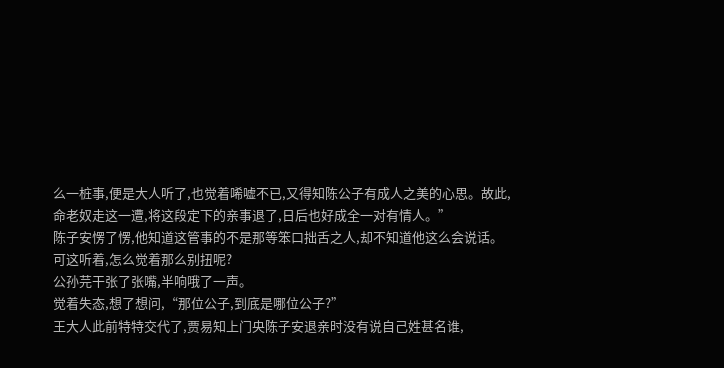么一桩事,便是大人听了,也觉着唏嘘不已,又得知陈公子有成人之美的心思。故此,命老奴走这一遭,将这段定下的亲事退了,日后也好成全一对有情人。”
陈子安愣了愣,他知道这管事的不是那等笨口拙舌之人,却不知道他这么会说话。
可这听着,怎么觉着那么别扭呢?
公孙芫干张了张嘴,半响哦了一声。
觉着失态,想了想问,“那位公子,到底是哪位公子?”
王大人此前特特交代了,贾易知上门央陈子安退亲时没有说自己姓甚名谁,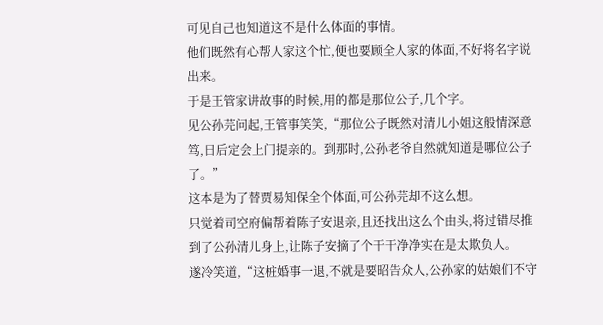可见自己也知道这不是什么体面的事情。
他们既然有心帮人家这个忙,便也要顾全人家的体面,不好将名字说出来。
于是王管家讲故事的时候,用的都是那位公子,几个字。
见公孙芫问起,王管事笑笑,“那位公子既然对清儿小姐这般情深意笃,日后定会上门提亲的。到那时,公孙老爷自然就知道是哪位公子了。”
这本是为了替贾易知保全个体面,可公孙芫却不这么想。
只觉着司空府偏帮着陈子安退亲,且还找出这么个由头,将过错尽推到了公孙清儿身上,让陈子安摘了个干干净净实在是太欺负人。
遂冷笑道,“这桩婚事一退,不就是要昭告众人,公孙家的姑娘们不守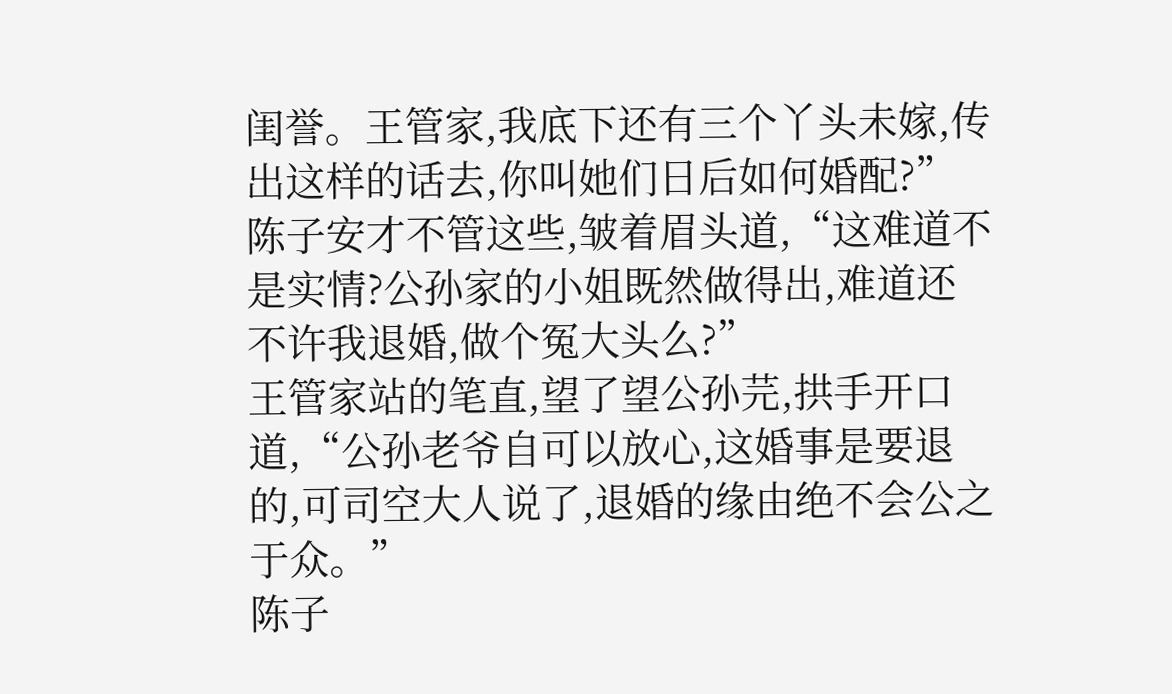闺誉。王管家,我底下还有三个丫头未嫁,传出这样的话去,你叫她们日后如何婚配?”
陈子安才不管这些,皱着眉头道,“这难道不是实情?公孙家的小姐既然做得出,难道还不许我退婚,做个冤大头么?”
王管家站的笔直,望了望公孙芫,拱手开口道,“公孙老爷自可以放心,这婚事是要退的,可司空大人说了,退婚的缘由绝不会公之于众。”
陈子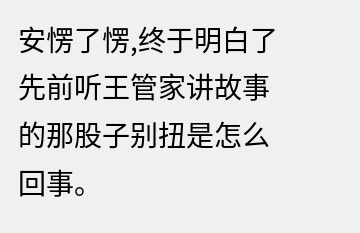安愣了愣,终于明白了先前听王管家讲故事的那股子别扭是怎么回事。